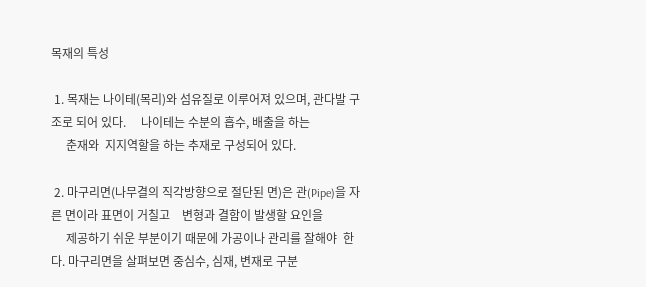목재의 특성

 1. 목재는 나이테(목리)와 섬유질로 이루어져 있으며, 관다발 구조로 되어 있다.     나이테는 수분의 흡수, 배출을 하는
     춘재와  지지역할을 하는 추재로 구성되어 있다.

 2. 마구리면(나무결의 직각방향으로 절단된 면)은 관(Pipe)을 자른 면이라 표면이 거칠고    변형과 결함이 발생할 요인을
     제공하기 쉬운 부분이기 때문에 가공이나 관리를 잘해야  한다. 마구리면을 살펴보면 중심수, 심재, 변재로 구분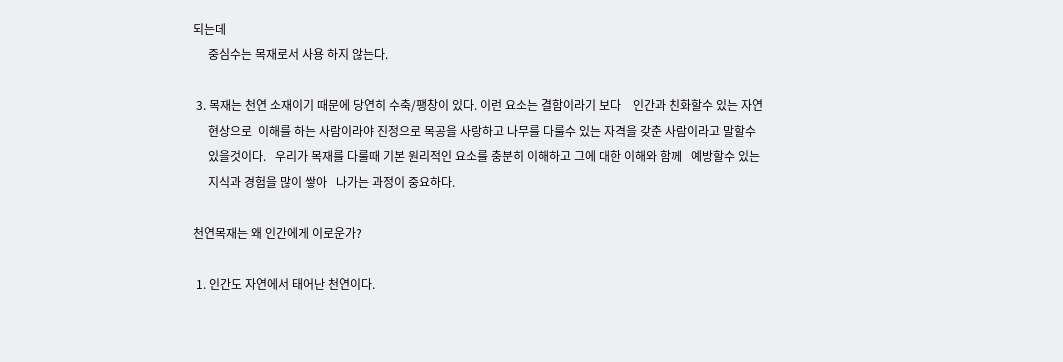되는데
     중심수는 목재로서 사용 하지 않는다.

 3. 목재는 천연 소재이기 때문에 당연히 수축/팽창이 있다. 이런 요소는 결함이라기 보다    인간과 친화할수 있는 자연
     현상으로  이해를 하는 사람이라야 진정으로 목공을 사랑하고 나무를 다룰수 있는 자격을 갖춘 사람이라고 말할수
     있을것이다.   우리가 목재를 다룰때 기본 원리적인 요소를 충분히 이해하고 그에 대한 이해와 함께   예방할수 있는
     지식과 경험을 많이 쌓아   나가는 과정이 중요하다.

천연목재는 왜 인간에게 이로운가?

 1. 인간도 자연에서 태어난 천연이다.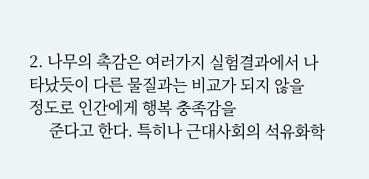2. 나무의 촉감은 여러가지 실험결과에서 나타났듯이 다른 물질과는 비교가 되지 않을   정도로 인간에게 행복 충족감을
     준다고 한다. 특히나 근대사회의 석유화학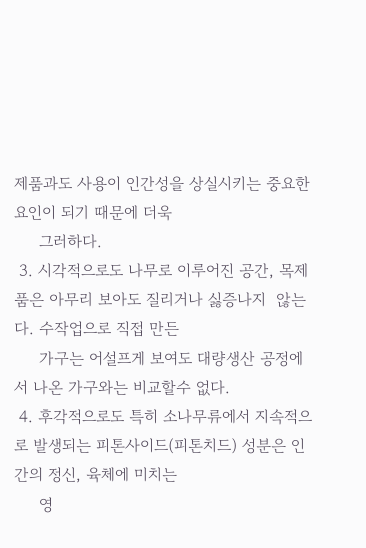제품과도 사용이 인간성을 상실시키는 중요한 요인이 되기 때문에 더욱
     그러하다.
 3. 시각적으로도 나무로 이루어진 공간, 목제품은 아무리 보아도 질리거나 싫증나지  않는다. 수작업으로 직접 만든
     가구는 어설프게 보여도 대량생산 공정에서 나온 가구와는 비교할수 없다.
 4. 후각적으로도 특히 소나무류에서 지속적으로 발생되는 피톤사이드(피톤치드) 성분은 인간의 정신, 육체에 미치는
     영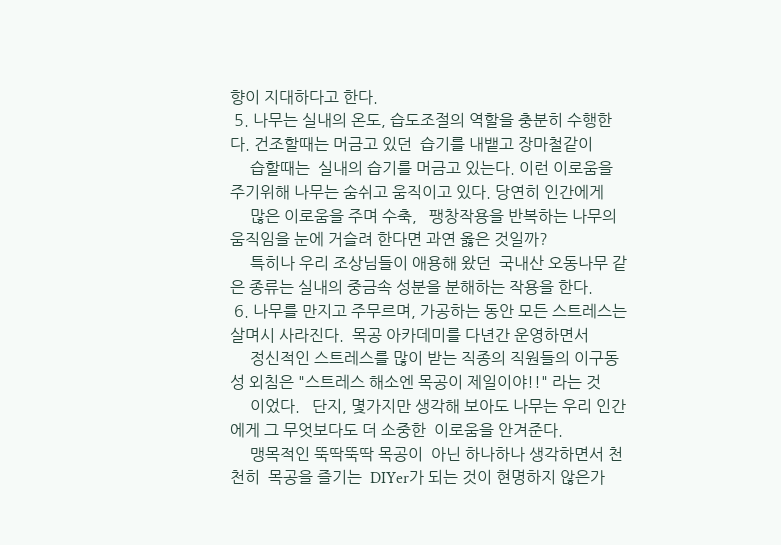향이 지대하다고 한다.
 5. 나무는 실내의 온도, 습도조절의 역할을 충분히 수행한다. 건조할때는 머금고 있던  습기를 내뱉고 장마철같이
     습할때는  실내의 습기를 머금고 있는다. 이런 이로움을  주기위해 나무는 숨쉬고 움직이고 있다. 당연히 인간에게
     많은 이로움을 주며 수축,   팽창작용을 반복하는 나무의 움직임을 눈에 거슬려 한다면 과연 옳은 것일까?
     특히나 우리 조상님들이 애용해 왔던  국내산 오동나무 같은 종류는 실내의 중금속 성분을 분해하는 작용을 한다.
 6. 나무를 만지고 주무르며, 가공하는 동안 모든 스트레스는 살며시 사라진다.  목공 아카데미를 다년간 운영하면서
     정신적인 스트레스를 많이 받는 직종의 직원들의 이구동성 외침은 "스트레스 해소엔 목공이 제일이야!!" 라는 것
     이었다.   단지, 몇가지만 생각해 보아도 나무는 우리 인간에게 그 무엇보다도 더 소중한  이로움을 안겨준다.
     맹목적인 뚝딱뚝딱 목공이  아닌 하나하나 생각하면서 천천히  목공을 즐기는  DIYer가 되는 것이 현명하지 않은가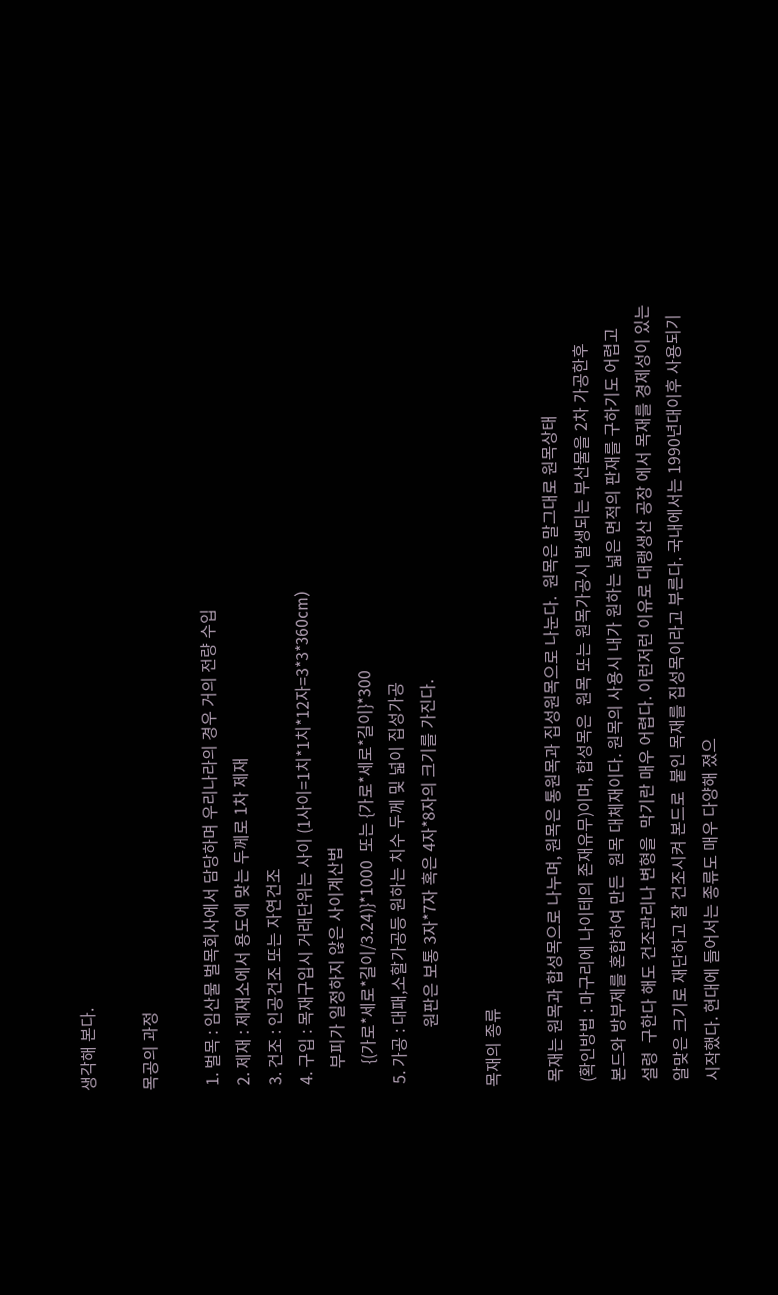생각해 본다.

목공의 과정

 1. 벌목 : 임산물 벌목회사에서 담당하며 우리나라의 경우 거의 전량 수입
 2. 제재 : 제재소에서 용도에 맞는 두께로 1차 제재
 3. 건조 : 인공건조 또는 자연건조
 4. 구입 : 목재구입시 거래단위는 사이 (1사이=1치*1치*12자=3*3*360cm)
     부피가 일정하지 않은 사이계산법
      {(가로*세로*길이/3.24)}*1000  또는 {가로*세로*길이}*300
 5. 가공 : 대패,소할가공등 원하는 치수 두께 및 넓이 집성가공
               원판은 보통 3자*7자 혹은 4자*8자의 크기를 가진다.

목재의 종류

 목재는 원목과 합성목으로 나누며, 원목은 통원목과 집성원목으로 나눈다.  원목은 말그대로 원목상태
 (확인방법 : 마구리에 나이테의 존재유무)이며, 합성목은  원목 또는 원목가공시 발생되는 부산물을 2차 가공한후
 본드와 방부제를 혼합하여 만든  원목 대체재이다. 원목의 사용시 내가 원하는 넓은 면적의 판재를 구하기도 어렵고
 설령  구한다 해도 건조관리나 변형을  막기란 매우 어렵다. 이런저런 이유로 대랭생산 공장 에서 목재를 경제성이 있는
 알맞은 크기로 재단하고 잘 건조시켜 본드로  붙인 목재를 집성목이라고 부른다. 국내에서는 1990년대이후 사용되기
 시작했다. 현대에 들어서는 종류도 매우 다양해 졌으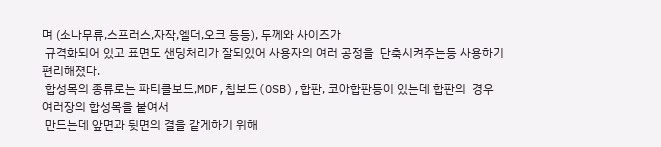며 (소나무류,스프러스,자작,엘더,오크 등등), 두께와 사이즈가
 규격화되어 있고 표면도 샌딩처리가 잘되있어 사용자의 여러 공정을  단축시켜주는등 사용하기 편리해졌다.
 합성목의 종류로는 파티클보드,MDF,칩보드(OSB),합판, 코아합판등이 있는데 합판의  경우 여러장의 합성목을 붙여서
 만드는데 앞면과 뒷면의 결을 같게하기 위해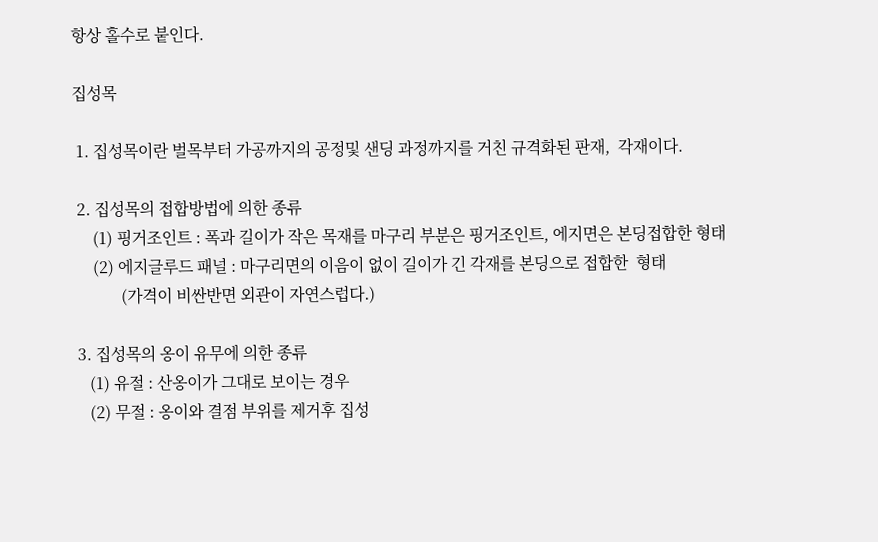항상 홀수로 붙인다.

집성목

 1. 집성목이란 벌목부터 가공까지의 공정및 샌딩 과정까지를 거친 규격화된 판재,  각재이다.

 2. 집성목의 접합방법에 의한 종류
     (1) 핑거조인트 : 폭과 길이가 작은 목재를 마구리 부분은 핑거조인트, 에지면은 본딩접합한 형태
     (2) 에지글루드 패널 : 마구리면의 이음이 없이 길이가 긴 각재를 본딩으로 접합한  형태
            (가격이 비싼반면 외관이 자연스럽다.)

 3. 집성목의 옹이 유무에 의한 종류
    (1) 유절 : 산옹이가 그대로 보이는 경우
    (2) 무절 : 옹이와 결점 부위를 제거후 집성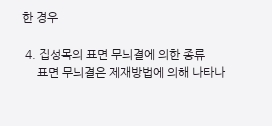한 경우

 4. 집성목의 표면 무늬결에 의한 종류
     표면 무늬결은 제재방법에 의해 나타나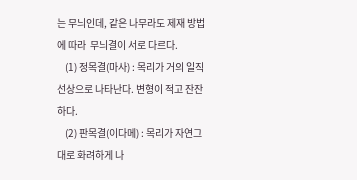는 무늬인데, 같은 나무라도 제재 방법에 따라  무늬결이 서로 다르다.
    (1) 정목결(마사) : 목리가 거의 일직선상으로 나타난다. 변형이 적고 잔잔하다.
    (2) 판목결(이다메) : 목리가 자연그대로 화려하게 나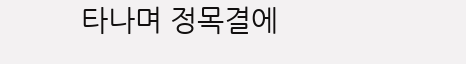타나며 정목결에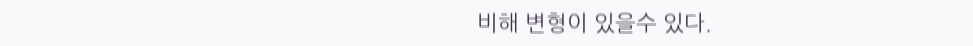비해 변형이 있을수 있다.